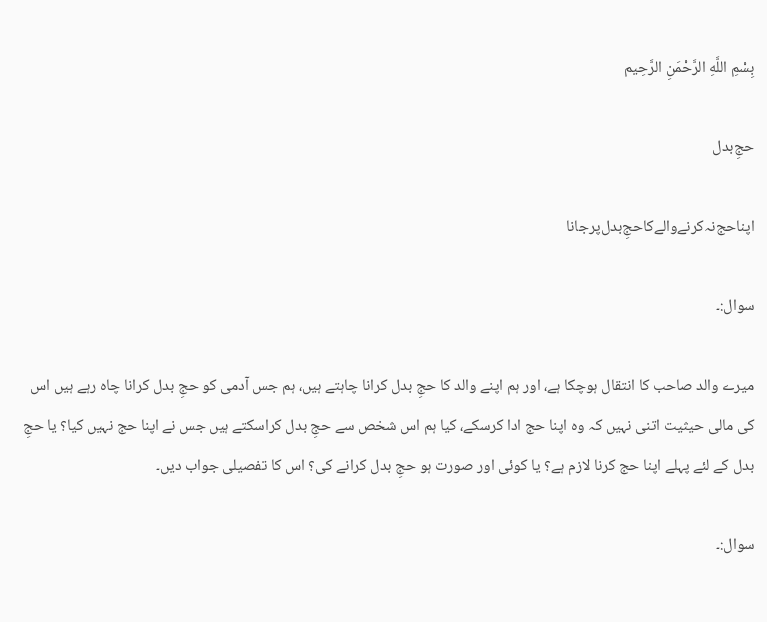بِسْمِ اللَّهِ الرَّحْمَنِ الرَّحِيم

حجِ‌بدل

اپنا‌حج‌نہ‌کرنے‌والے‌کا‌حجِ‌بدل‌پر‌جانا

سوال:۔

میرے والد صاحب کا انتقال ہوچکا ہے، اور ہم اپنے والد کا حجِ بدل کرانا چاہتے ہیں، ہم جس آدمی کو حجِ بدل کرانا چاہ رہے ہیں اس کی مالی حیثیت اتنی نہیں کہ وہ اپنا حج ادا کرسکے، کیا ہم اس شخص سے حجِ بدل کراسکتے ہیں جس نے اپنا حج نہیں کیا؟ یا حجِ بدل کے لئے پہلے اپنا حج کرنا لازم ہے؟ یا کوئی اور صورت ہو حجِ بدل کرانے کی؟ اس کا تفصیلی جواب دیں۔

سوال:۔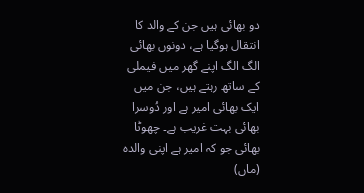دو بھائی ہیں جن کے والد کا انتقال ہوگیا ہے، دونوں بھائی الگ الگ اپنے گھر میں فیملی کے ساتھ رہتے ہیں، جن میں ایک بھائی امیر ہے اور دُوسرا بھائی بہت غریب ہے۔ چھوٹا بھائی جو کہ امیر ہے اپنی والدہ (ماں)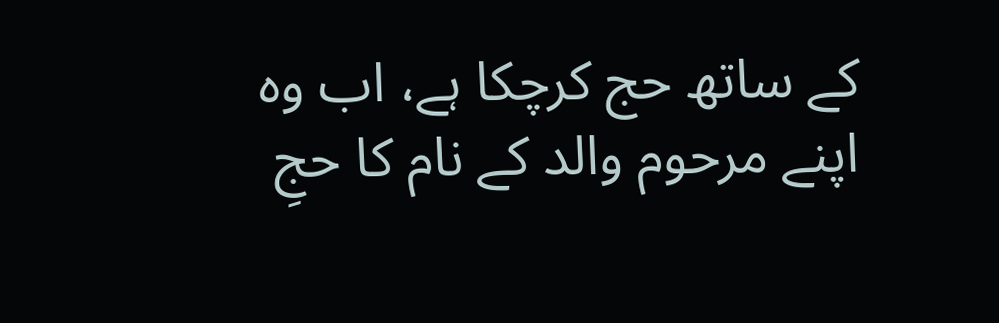کے ساتھ حج کرچکا ہے، اب وہ اپنے مرحوم والد کے نام کا حجِ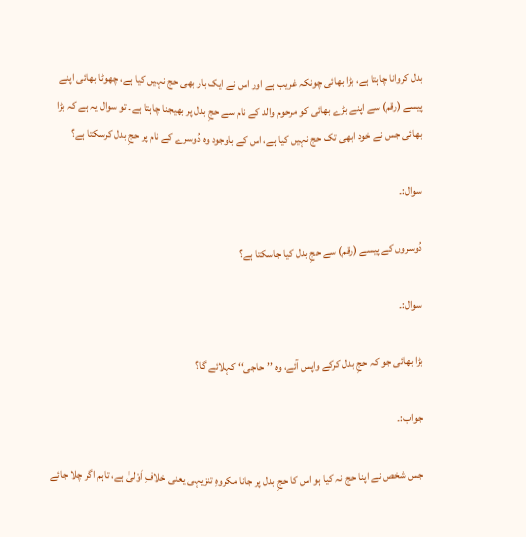بدل کروانا چاہتا ہے، بڑا بھائی چونکہ غریب ہے اور اس نے ایک بار بھی حج نہیں کیا ہے، چھوٹا بھائی اپنے پیسے (رقم) سے اپنے بڑے بھائی کو مرحوم والد کے نام سے حجِ بدل پر بھیجنا چاہتا ہے۔ تو سوال یہ ہے کہ بڑا بھائی جس نے خود ابھی تک حج نہیں کیا ہے، اس کے باوجود وہ دُوسرے کے نام پر حجِ بدل کرسکتا ہے؟

سوال:۔

دُوسروں کے پیسے (رقم) سے حجِ بدل کیا جاسکتا ہے؟

سوال:۔

بڑا بھائی جو کہ حجِ بدل کرکے واپس آئے، وہ ’’حاجی‘‘ کہلائے گا؟

جواب:۔

جس شخص نے اپنا حج نہ کیا ہو اس کا حجِ بدل پر جانا مکروہِ تنزیہی یعنی خلافِ اَوْلیٰ ہے، تاہم اگر چلا جائے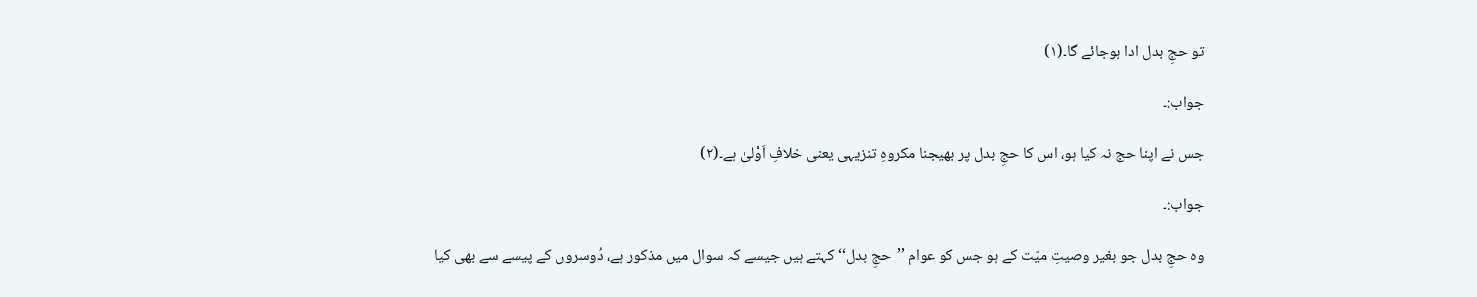تو حجِ بدل ادا ہوجائے گا۔(۱)

جواب:۔

جس نے اپنا حج نہ کیا ہو، اس کا حجِ بدل پر بھیجنا مکروہِ تنزیہی یعنی خلافِ اَوْلیٰ ہے۔(۲)

جواب:۔

وہ حجِ بدل جو بغیر وصیتِ میّت کے ہو جس کو عوام ’’حجِ بدل‘‘ کہتے ہیں جیسے کہ سوال میں مذکور ہے، دُوسروں کے پیسے سے بھی کیا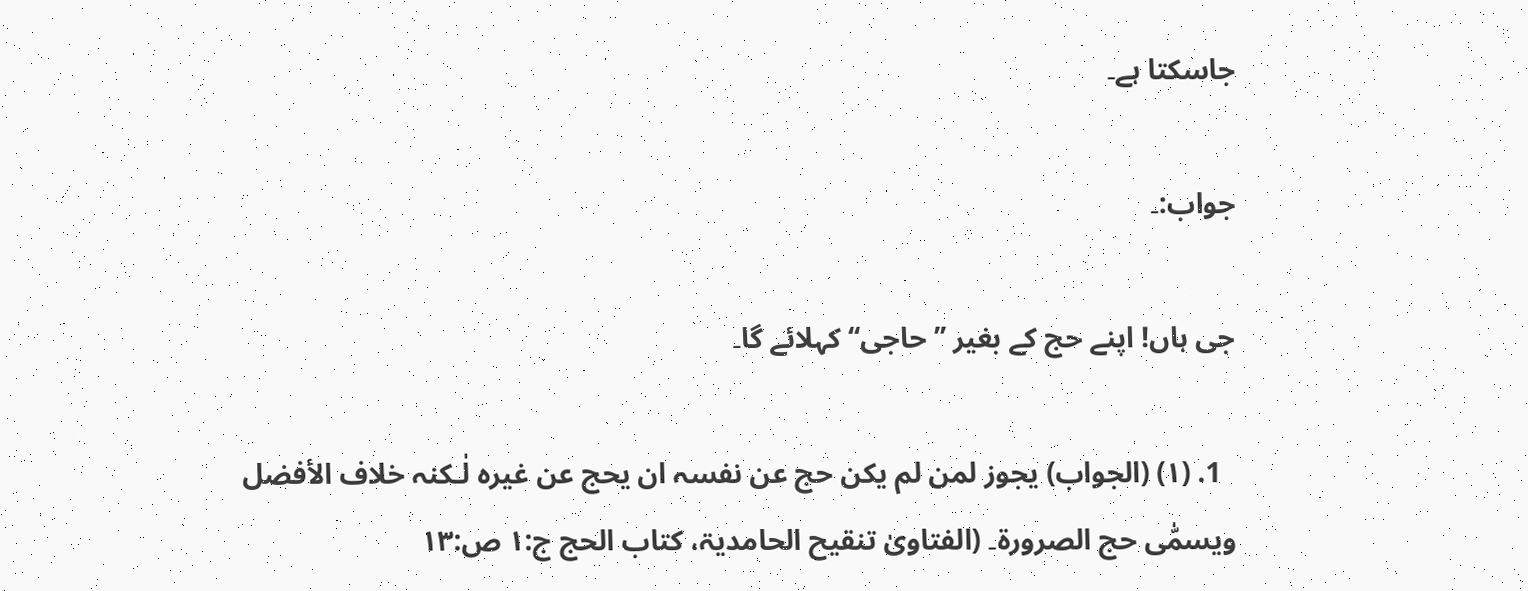جاسکتا ہے۔

جواب:۔

جی ہاں! اپنے حج کے بغیر ’’حاجی‘‘ کہلائے گا۔

  1. (۱) (الجواب) یجوز لمن لم یکن حج عن نفسہ ان یحج عن غیرہ لٰـکنہ خلاف الأفضل ویسمّٰی حج الصرورۃ۔ (الفتاویٰ تنقیح الحامدیۃ، کتاب الحج ج:۱ ص:۱۳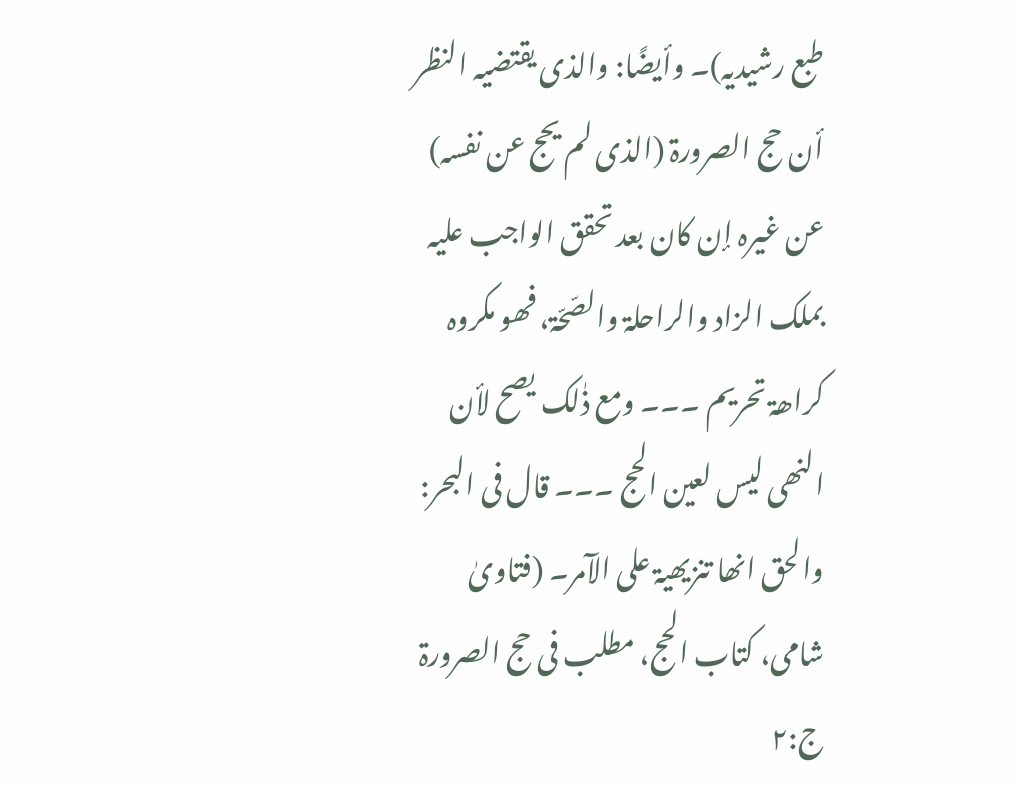طبع رشیدیہ)۔ وأیضًا: والذی یقتضیہ النظر أن حج الصرورۃ (الذی لم یحج عن نفسہ) عن غیرہ إن کان بعد تحقق الواجب علیہ بملک الزاد والراحلۃ والصّحّۃ، فھو مکروہ کراھۃ تحریم ۔۔۔ ومع ذٰلک یصح لأن النھی لیس لعین الحج ۔۔۔ قال فی البحر: والحق انھا تنزیھیۃ علی الآمر۔ (فتاویٰ شامی، کتاب الحج، مطلب فی حج الصرورۃ ج:۲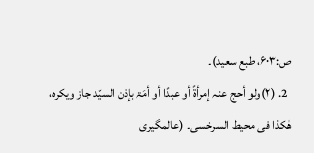ص:۶۰۳، طبع سعید)۔
  2. (۲)ولو أحج عنہ إمرأۃً أو عبدًا أو أمَۃ بإذن السیّد جاز ویکرہ، ھٰکذا فی محیط السرخسی۔ (عالمگیری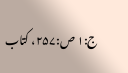ج:۱ ص:۲۵۷، کتاب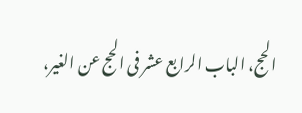الحج، الباب الرابع عشر فی الحج عن الغیر،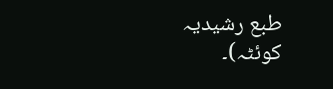طبع رشیدیہ کوئٹہ)۔